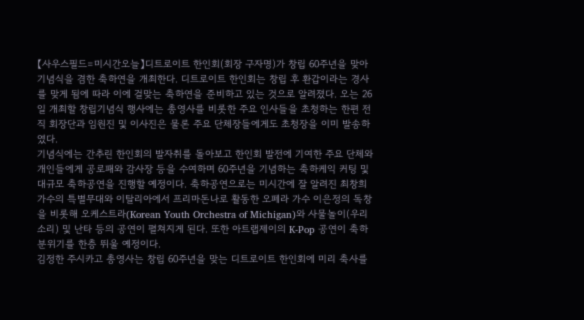【사우스필드=미시간오늘】디트로이트 한인회(회장 구자명)가 창립 60주년을 맞아 기념식을 겸한 축하연을 개최한다. 디트로이트 한인회는 창립 후 환갑이라는 경사를 맞게 됨에 따라 이에 걸맞는 축하연을 준비하고 있는 것으로 알려졌다. 오는 26일 개최할 창립기념식 행사에는 총영사를 비롯한 주요 인사들을 초청하는 한편 전직 회장단과 임원진 및 이사진은 물론 주요 단체장들에게도 초청장을 이미 발송하였다.
기념식에는 간추린 한인회의 발자취를 돌아보고 한인회 발전에 기여한 주요 단체와 개인들에게 공로패와 감사장 등을 수여하며 60주년을 기념하는 축하케익 커팅 및 대규모 축하공연을 진행할 예정이다. 축하공연으로는 미시간에 잘 알려진 최창희 가수의 특별무대와 이탈리아에서 프리마돈나로 활동한 오페라 가수 이은정의 독창을 비롯해 오케스트라(Korean Youth Orchestra of Michigan)와 사물놀이(우리소리) 및 난타 등의 공연이 펼쳐지게 된다. 또한 아트랩제이의 K-Pop 공연이 축하 분위기를 한층 뛰울 예정이다.
김정한 주시카고 총영사는 창립 60주년을 맞는 디트로이트 한인회에 미리 축사를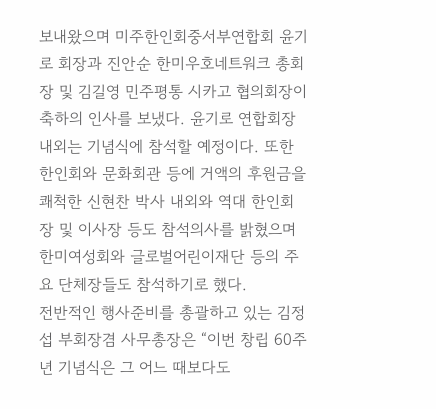보내왔으며 미주한인회중서부연합회 윤기로 회장과 진안순 한미우호네트워크 총회장 및 김길영 민주평통 시카고 협의회장이 축하의 인사를 보냈다. 윤기로 연합회장 내외는 기념식에 참석할 예정이다. 또한 한인회와 문화회관 등에 거액의 후원금을 쾌척한 신현찬 박사 내외와 역대 한인회장 및 이사장 등도 참석의사를 밝혔으며 한미여성회와 글로벌어린이재단 등의 주요 단체장들도 참석하기로 했다.
전반적인 행사준비를 총괄하고 있는 김정섭 부회장겸 사무총장은 “이번 창립 60주년 기념식은 그 어느 때보다도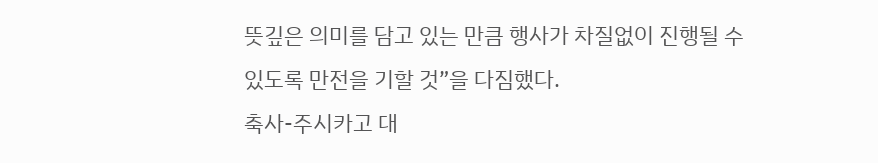뜻깊은 의미를 담고 있는 만큼 행사가 차질없이 진행될 수 있도록 만전을 기할 것”을 다짐했다.
축사-주시카고 대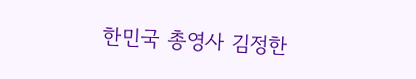한민국 총영사 김정한